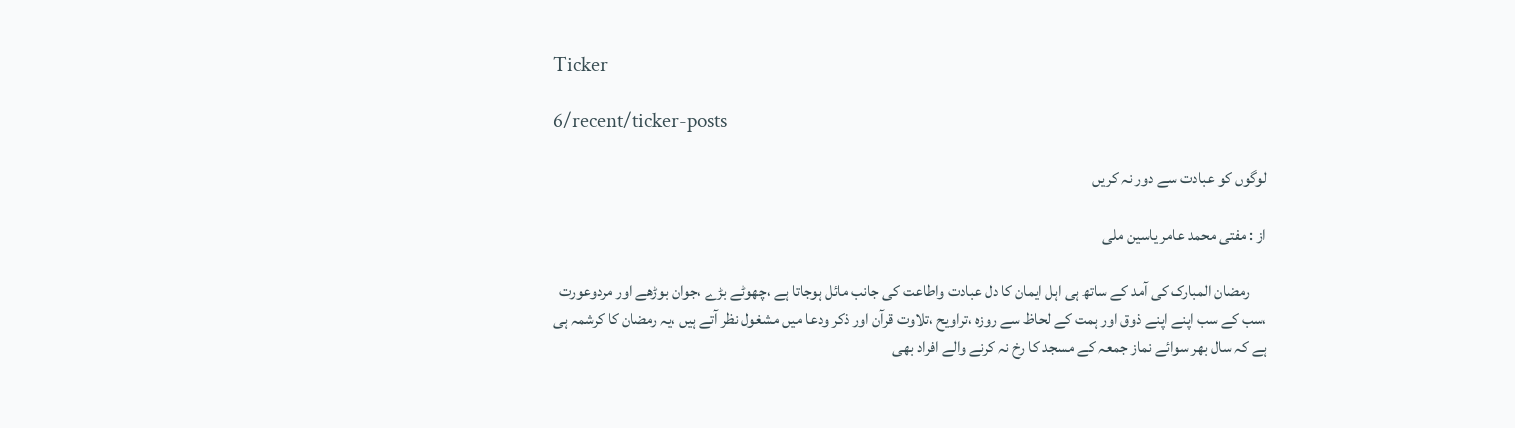Ticker

6/recent/ticker-posts

لوگوں کو عبادت سے دور نہ کریں

از : مفتی محمد عامر یاسین ملی

     رمضان المبارک کی آمد کے ساتھ ہی اہل ایمان کا دل عبادت واطاعت کی جانب مائل ہوجاتا ہے ،چھوٹے بڑے ،جوان بوڑھے اور مردوعورت ،سب کے سب اپنے اپنے ذوق اور ہمت کے لحاظ سے روزہ ،تراویح ،تلاوت قرآن اور ذکر ودعا میں مشغول نظر آتے ہیں ،یہ رمضان کا کرشمہ ہی ہے کہ سال بھر سوائے نماز جمعہ کے مسجد کا رخ نہ کرنے والے افراد بھی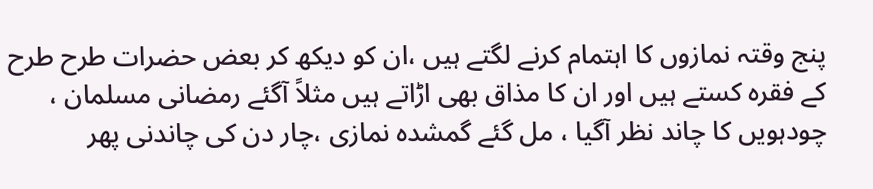پنج وقتہ نمازوں کا اہتمام کرنے لگتے ہیں ،ان کو دیکھ کر بعض حضرات طرح طرح کے فقرہ کستے ہیں اور ان کا مذاق بھی اڑاتے ہیں مثلاً آگئے رمضانی مسلمان ، چودہویں کا چاند نظر آگیا ، مل گئے گمشدہ نمازی ،چار دن کی چاندنی پھر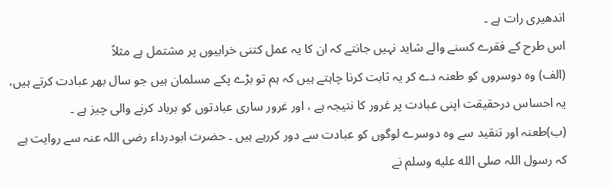اندھیری رات ہے ۔
اس طرح کے فقرے کسنے والے شاید نہیں جانتے کہ ان کا یہ عمل کتنی خرابیوں پر مشتمل ہے مثلاً
(الف) وہ دوسروں کو طعنہ دے کر یہ ثابت کرنا چاہتے ہیں کہ ہم تو بڑے پکے مسلمان ہیں جو سال بھر عبادت کرتے ہیں، یہ احساس درحقیقت اپنی عبادت پر غرور کا نتیجہ ہے ، اور غرور ساری عبادتوں کو برباد کرنے والی چیز ہے ۔
(ب)طعنہ اور تنقید سے وہ دوسرے لوگوں کو عبادت سے دور کررہے ہیں ۔ حضرت ابودرداء رضی اللہ عنہ سے روایت ہے کہ رسول اللہ صلى الله عليه وسلم نے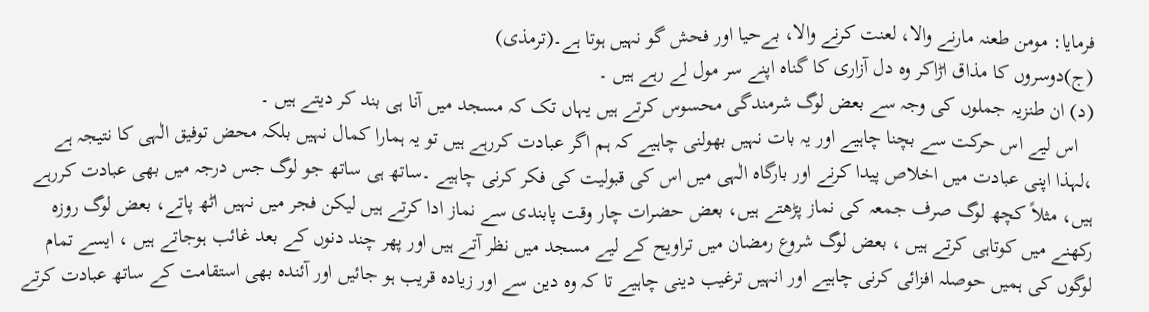فرمایا: مومن طعنہ مارنے والا، لعنت کرنے والا، بےحیا اور فحش گو نہیں ہوتا ہے۔(ترمذی)
(ج)دوسروں کا مذاق اڑاکر وہ دل آزاری کا گناہ اپنے سر مول لے رہے ہیں ۔
(د) ان طنزیہ جملوں کی وجہ سے بعض لوگ شرمندگی محسوس کرتے ہیں یہاں تک کہ مسجد میں آنا ہی بند کر دیتے ہیں ۔
   اس لیے اس حرکت سے بچنا چاہیے اور یہ بات نہیں بھولنی چاہیے کہ ہم اگر عبادت کررہے ہیں تو یہ ہمارا کمال نہیں بلکہ محض توفیق الٰہی کا نتیجہ ہے ،لہذا اپنی عبادت میں اخلاص پیدا کرنے اور بارگاہ الٰہی میں اس کی قبولیت کی فکر کرنی چاہیے ۔ساتھ ہی ساتھ جو لوگ جس درجہ میں بھی عبادت کررہے ہیں، مثلاً کچھ لوگ صرف جمعہ کی نماز پڑھتے ہیں، بعض حضرات چار وقت پابندی سے نماز ادا کرتے ہیں لیکن فجر میں نہیں اٹھ پاتے، بعض لوگ روزہ رکھنے میں کوتاہی کرتے ہیں ، بعض لوگ شروع رمضان میں تراویح کے لیے مسجد میں نظر آتے ہیں اور پھر چند دنوں کے بعد غائب ہوجاتے ہیں ، ایسے تمام لوگوں کی ہمیں حوصلہ افزائی کرنی چاہیے اور انہیں ترغیب دینی چاہیے تا کہ وہ دین سے اور زیادہ قریب ہو جائیں اور آئندہ بھی استقامت کے ساتھ عبادت کرتے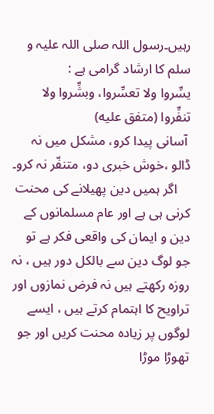رہیں۔رسول اللہ صلی اللہ علیہ و سلم کا ارشاد گرامی ہے :
يسِّروا ولا تعسِّروا، وبشِّروا ولا تنفِّروا (متفق عليه)
 آسانی پیدا کرو، مشکل میں نہ ڈالو ،خوش خبری دو، متنفّر نہ کرو۔
    اگر ہمیں دین پھیلانے کی محنت کرنی ہی ہے اور عام مسلمانوں کے دین و ایمان کی واقعی فکر ہے تو جو لوگ دین سے بالکل دور ہیں ، نہ روزہ رکھتے ہیں نہ فرض نمازوں اور تراویح کا اہتمام کرتے ہیں ، ایسے لوگوں پر زیادہ محنت کریں اور جو تھوڑا موڑا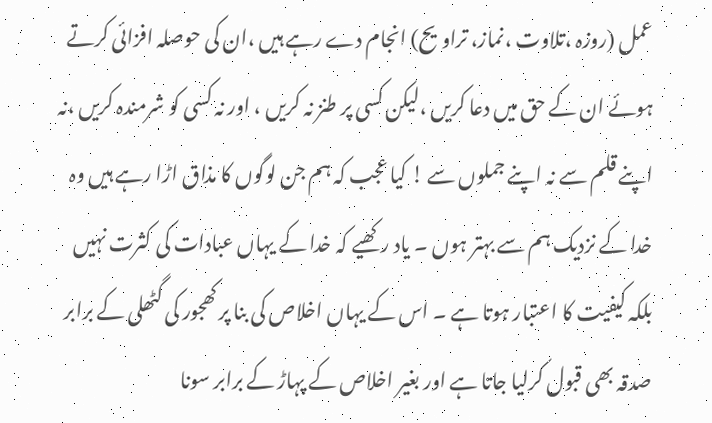عمل (روزہ ،تلاوت ،نماز، تراویح) انجام دے رہے ہیں ،ان کی حوصلہ افزائی کرتے ہوئے ان کے حق میں دعا کریں ،لیکن کسی پر طنز نہ کریں ، اور نہ کسی کو شرمندہ کریں ،نہ اپنے قلم سے نہ اپنے جملوں سے ! کیا عجب کہ ہم جن لوگوں کا مذاق اڑا رہے ہیں وہ خدا کے نزدیک ہم سے بہتر ہوں ۔ یاد رکھیے کہ خدا کے یہاں عبادات کی کثرت نہیں بلکہ کیفیت کا اعتبار ہوتا ہے ۔ اس کے یہاں اخلاص کی بنا پر کھجور کی گٹھلی کے برابر صدقہ بھی قبول کرلیا جاتا ہے اور بغیر اخلاص کے پہاڑ کے برابر سونا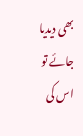بھی دیدیا جائے تو اس کی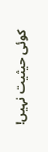کوئی حیثیت نہیں!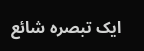ایک تبصرہ شائع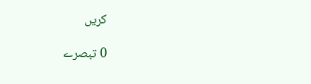کریں

0 تبصرے